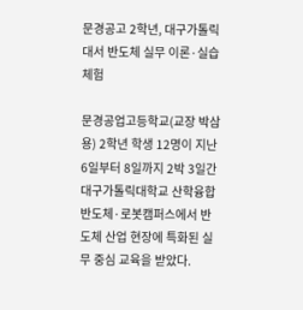문경공고 2학년, 대구가톨릭대서 반도체 실무 이론·실습 체험

문경공업고등학교(교장 박삼용) 2학년 학생 12명이 지난 6일부터 8일까지 2박 3일간 대구가톨릭대학교 산학융합 반도체·로봇캠퍼스에서 반도체 산업 현장에 특화된 실무 중심 교육을 받았다.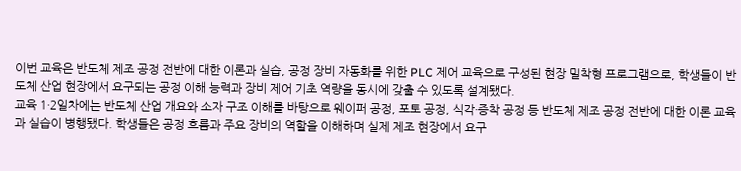이번 교육은 반도체 제조 공정 전반에 대한 이론과 실습, 공정 장비 자동화를 위한 PLC 제어 교육으로 구성된 현장 밀착형 프로그램으로, 학생들이 반도체 산업 현장에서 요구되는 공정 이해 능력과 장비 제어 기초 역량을 동시에 갖출 수 있도록 설계됐다.
교육 1·2일차에는 반도체 산업 개요와 소자 구조 이해를 바탕으로 웨이퍼 공정, 포토 공정, 식각·증착 공정 등 반도체 제조 공정 전반에 대한 이론 교육과 실습이 병행됐다. 학생들은 공정 흐름과 주요 장비의 역할을 이해하며 실제 제조 현장에서 요구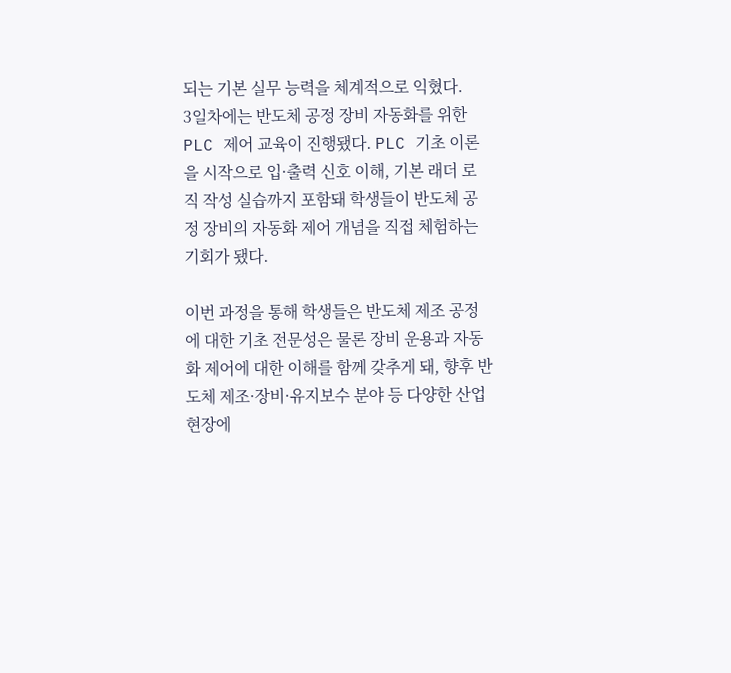되는 기본 실무 능력을 체계적으로 익혔다.
3일차에는 반도체 공정 장비 자동화를 위한 PLC 제어 교육이 진행됐다. PLC 기초 이론을 시작으로 입·출력 신호 이해, 기본 래더 로직 작성 실습까지 포함돼 학생들이 반도체 공정 장비의 자동화 제어 개념을 직접 체험하는 기회가 됐다.

이번 과정을 통해 학생들은 반도체 제조 공정에 대한 기초 전문성은 물론 장비 운용과 자동화 제어에 대한 이해를 함께 갖추게 돼, 향후 반도체 제조·장비·유지보수 분야 등 다양한 산업 현장에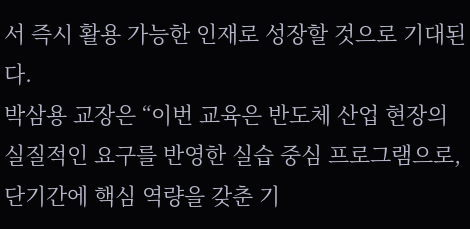서 즉시 활용 가능한 인재로 성장할 것으로 기대된다.
박삼용 교장은 “이번 교육은 반도체 산업 현장의 실질적인 요구를 반영한 실습 중심 프로그램으로, 단기간에 핵심 역량을 갖춘 기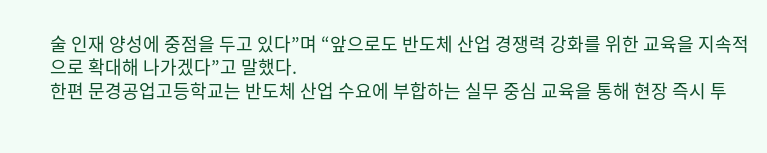술 인재 양성에 중점을 두고 있다”며 “앞으로도 반도체 산업 경쟁력 강화를 위한 교육을 지속적으로 확대해 나가겠다”고 말했다.
한편 문경공업고등학교는 반도체 산업 수요에 부합하는 실무 중심 교육을 통해 현장 즉시 투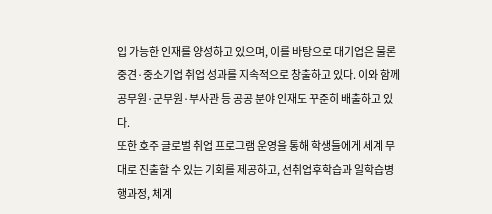입 가능한 인재를 양성하고 있으며, 이를 바탕으로 대기업은 물론 중견·중소기업 취업 성과를 지속적으로 창출하고 있다. 이와 함께 공무원·군무원·부사관 등 공공 분야 인재도 꾸준히 배출하고 있다.
또한 호주 글로벌 취업 프로그램 운영을 통해 학생들에게 세계 무대로 진출할 수 있는 기회를 제공하고, 선취업후학습과 일학습병행과정, 체계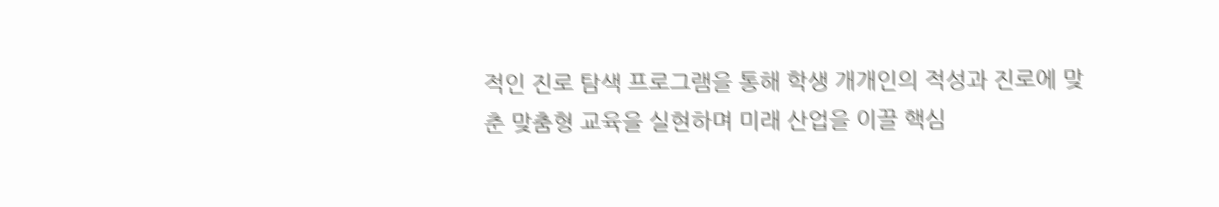적인 진로 탐색 프로그램을 통해 학생 개개인의 적성과 진로에 맞춘 맞춤형 교육을 실현하며 미래 산업을 이끌 핵심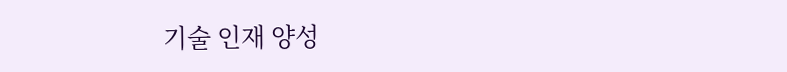기술 인재 양성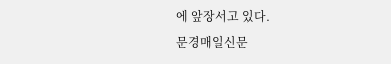에 앞장서고 있다.
문경매일신문